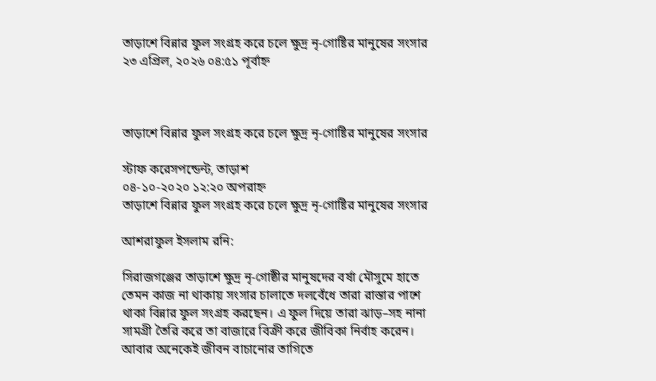তাড়াশে বিন্নার ফুল সংগ্রহ করে চলে ক্ষুদ্র নৃ-গোষ্টির মানুষের সংসার
২৩ এপ্রিল, ২০২৬ ০৪:৫১ পূর্বাহ্ন



তাড়াশে বিন্নার ফুল সংগ্রহ করে চলে ক্ষুদ্র নৃ-গোষ্টির মানুষের সংসার

স্টাফ করেসপন্ডেন্ট, তাড়াশ
০৪-১০-২০২০ ১২:২০ অপরাহ্ন
তাড়াশে বিন্নার ফুল সংগ্রহ করে চলে ক্ষুদ্র নৃ-গোষ্টির মানুষের সংসার

আশরাফুল ইসলাম রনি:

সিরাজগঞ্জের তাড়াশে ক্ষুদ্র নৃ-গোষ্ঠীর মানুষদের বর্ষা মৌসুমে হাতে তেমন কাজ না থাকায় সংসার চালাতে দলবেঁধে তারা রাস্তার পাশে থাকা বিন্নার ফুল সংগ্রহ করছেন। এ ফুল দিয়ে তারা ঝাড়–সহ নানা সামগ্রী তৈরি করে তা বাজারে বিক্রী করে জীবিকা নির্বাহ করেন।
আবার অনেকেই জীবন বাচানোর তাগিতে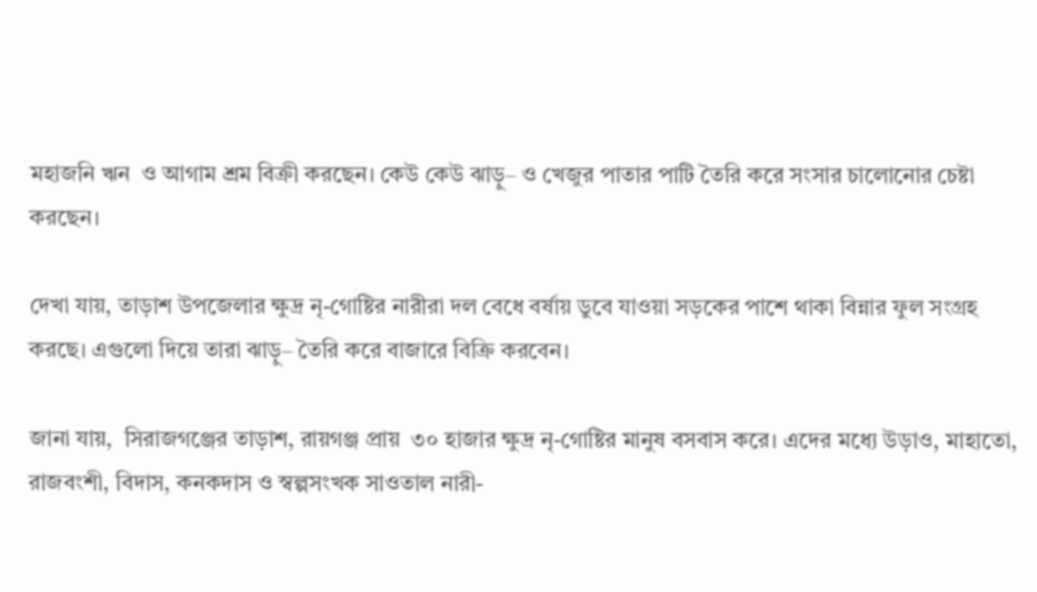মহাজনি ঋন  ও আগাম শ্রম বিক্রী করছেন। কেউ কেউ ঝাড়ু– ও খেজুর পাতার পাটি তৈরি করে সংসার চালোনোর চেষ্টা করছেন।

দেখা যায়, তাড়াশ উপজেলার ক্ষুদ্র নৃ-গোষ্টির নারীরা দল বেধে বর্ষায় ডুবে যাওয়া সড়কের পাশে থাকা বিন্নার ফুল সংগ্রহ করছে। এগুলো দিয়ে তারা ঝাড়ু– তৈরি করে বাজারে বিক্রি করবেন।

জানা যায়,  সিরাজগঞ্জের তাড়াশ, রায়গঞ্জ প্রায়  ৩০ হাজার ক্ষুদ্র নৃ-গোষ্টির মানুষ বসবাস করে। এদের মধ্যে উড়াও, মাহাতো, রাজবংশী, বিদাস, কনকদাস ও স্বল্পসংখক সাওতাল নারী-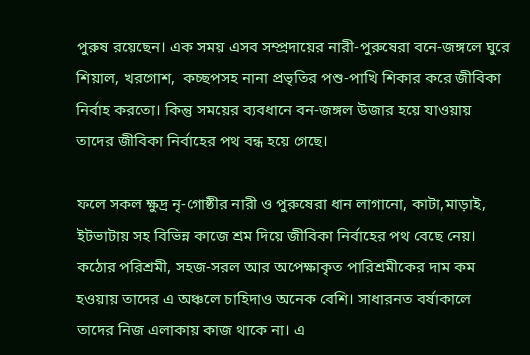পুরুষ রয়েছেন। এক সময় এসব সম্প্রদায়ের নারী-পুরুষেরা বনে-জঙ্গলে ঘুরে শিয়াল, খরগোশ,  কচ্ছপসহ নানা প্রভৃতির পশু-পাখি শিকার করে জীবিকা নির্বাহ করতো। কিন্তু সময়ের ব্যবধানে বন-জঙ্গল উজার হয়ে যাওয়ায় তাদের জীবিকা নির্বাহের পথ বন্ধ হয়ে গেছে।

ফলে সকল ক্ষুদ্র নৃ-গোষ্ঠীর নারী ও পুরুষেরা ধান লাগানো, কাটা,মাড়াই, ইটভাটায় সহ বিভিন্ন কাজে শ্রম দিয়ে জীবিকা নির্বাহের পথ বেছে নেয়। কঠোর পরিশ্রমী, সহজ-সরল আর অপেক্ষাকৃত পারিশ্রমীকের দাম কম হওয়ায় তাদের এ অঞ্চলে চাহিদাও অনেক বেশি। সাধারনত বর্ষাকালে তাদের নিজ এলাকায় কাজ থাকে না। এ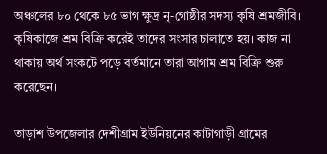অঞ্চলের ৮০ থেকে ৮৫ ভাগ ক্ষুদ্র নৃ-গোষ্ঠীর সদস্য কৃষি শ্রমজীবি। কৃষিকাজে শ্রম বিক্রি করেই তাদের সংসার চালাতে হয়। কাজ না থাকায় অর্থ সংকটে পড়ে বর্তমানে তারা আগাম শ্রম বিক্রি শুরু করেছেন।

তাড়াশ উপজেলার দেশীগ্রাম ইউনিয়নের কাটাগাড়ী গ্রামের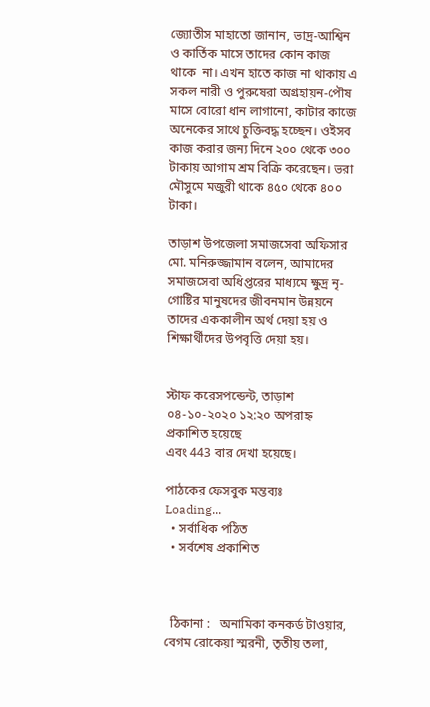জ্যোতীস মাহাতো জানান, ভাদ্র-আশ্বিন ও কার্তিক মাসে তাদের কোন কাজ থাকে  না। এখন হাতে কাজ না থাকায় এ সকল নারী ও পুরুষেরা অগ্রহায়ন-পৌষ মাসে বোরো ধান লাগানো, কাটার কাজে অনেকের সাথে চুক্তিবদ্ধ হচ্ছেন। ওইসব কাজ করার জন্য দিনে ২০০ থেকে ৩০০ টাকায় আগাম শ্রম বিক্রি করেছেন। ভরা মৌসুমে মজুরী থাকে ৪৫০ থেকে ৪০০ টাকা।

তাড়াশ উপজেলা সমাজসেবা অফিসার মো. মনিরুজ্জামান বলেন, আমাদের সমাজসেবা অধিপ্তরের মাধ্যমে ক্ষুদ্র নৃ-গোষ্টির মানুষদের জীবনমান উন্নয়নে তাদের এককালীন অর্থ দেয়া হয় ও শিক্ষার্থীদের উপবৃত্তি দেয়া হয়।


স্টাফ করেসপন্ডেন্ট, তাড়াশ ০৪-১০-২০২০ ১২:২০ অপরাহ্ন প্রকাশিত হয়েছে
এবং 443 বার দেখা হয়েছে।

পাঠকের ফেসবুক মন্তব্যঃ
Loading...
  • সর্বাধিক পঠিত
  • সর্বশেষ প্রকাশিত



  ঠিকানা :   অনামিকা কনকর্ড টাওয়ার, বেগম রোকেয়া স্মরনী, তৃতীয় তলা,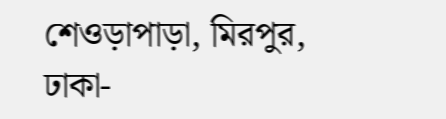শেওড়াপাড়া, মিরপুর, ঢাকা-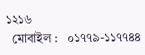১২১৬
  মোবাইল :   ০১৭৭৯-১১৭৭৪৪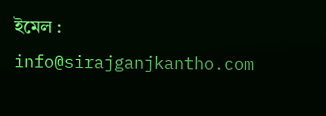ইমেল :   info@sirajganjkantho.com